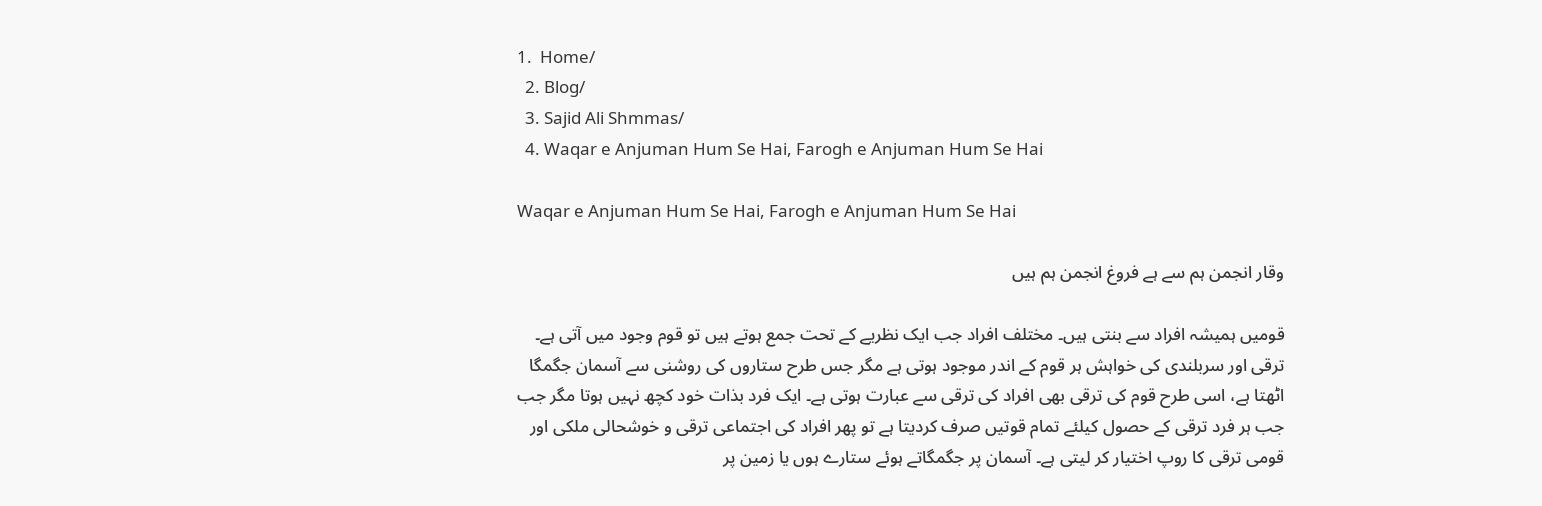1.  Home/
  2. Blog/
  3. Sajid Ali Shmmas/
  4. Waqar e Anjuman Hum Se Hai, Farogh e Anjuman Hum Se Hai

Waqar e Anjuman Hum Se Hai, Farogh e Anjuman Hum Se Hai

وقار انجمن ہم سے ہے فروغ انجمن ہم ہیں

قومیں ہمیشہ افراد سے بنتی ہیں۔ مختلف افراد جب ایک نظریے کے تحت جمع ہوتے ہیں تو قوم وجود میں آتی ہے۔ ترقی اور سربلندی کی خواہش ہر قوم کے اندر موجود ہوتی ہے مگر جس طرح ستاروں کی روشنی سے آسمان جگمگا اٹھتا ہے، اسی طرح قوم کی ترقی بھی افراد کی ترقی سے عبارت ہوتی ہے۔ ایک فرد بذات خود کچھ نہیں ہوتا مگر جب جب ہر فرد ترقی کے حصول کیلئے تمام قوتیں صرف کردیتا ہے تو پھر افراد کی اجتماعی ترقی و خوشحالی ملکی اور قومی ترقی کا روپ اختیار کر لیتی ہے۔ آسمان پر جگمگاتے ہوئے ستارے ہوں یا زمین پر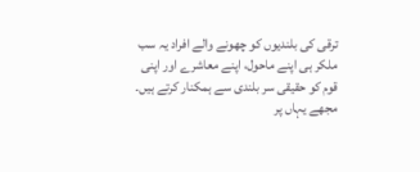ترقی کی بلندیوں کو چھونے والے افراد یہ سب ملکر ہی اپنے ماحول، اپنے معاشرے اور اپنی قوم کو حقیقی سر بلندی سے ہمکنار کرتے ہیں۔ مجھے یہاں پر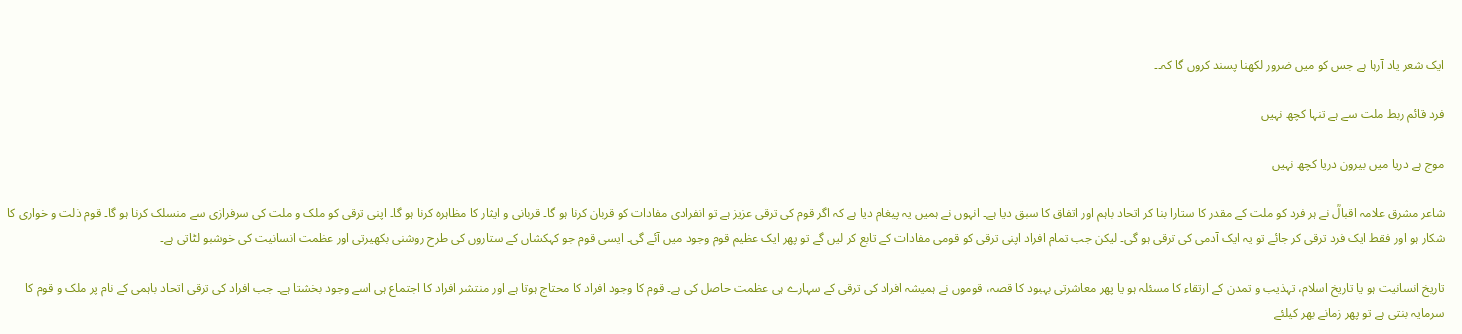ایک شعر یاد آرہا ہے جس کو میں ضرور لکھنا پسند کروں گا کہ۔۔

فرد قائم ربط ملت سے ہے تنہا کچھ نہیں

موج ہے دریا میں بیرون دریا کچھ نہیں

شاعر مشرق علامہ اقبالؒ نے ہر فرد کو ملت کے مقدر کا ستارا بنا کر اتحاد باہم اور اتفاق کا سبق دیا ہے۔ انہوں نے ہمیں یہ پیغام دیا ہے کہ اگر قوم کی ترقی عزیز ہے تو انفرادی مفادات کو قربان کرنا ہو گا۔ قربانی و ایثار کا مظاہرہ کرنا ہو گا۔ اپنی ترقی کو ملک و ملت کی سرفرازی سے منسلک کرنا ہو گا۔ قوم ذلت و خواری کا شکار ہو اور فقط ایک فرد ترقی کر جائے تو یہ ایک آدمی کی ترقی ہو گی۔ لیکن جب تمام افراد اپنی ترقی کو قومی مفادات کے تابع کر لیں گے تو پھر ایک عظیم قوم وجود میں آئے گی۔ ایسی قوم جو کہکشاں کے ستاروں کی طرح روشنی بکھیرتی اور عظمت انسانیت کی خوشبو لٹاتی ہے۔

تاریخ انسانیت ہو یا تاریخ اسلام، تہذیب و تمدن کے ارتقاء کا مسئلہ ہو یا پھر معاشرتی بہبود کا قصہ، قوموں نے ہمیشہ افراد کی ترقی کے سہارے ہی عظمت حاصل کی ہے۔ قوم کا وجود افراد کا محتاج ہوتا ہے اور منتشر افراد کا اجتماع ہی اسے وجود بخشتا ہے۔ جب افراد کی ترقی اتحاد باہمی کے نام پر ملک و قوم کا سرمایہ بنتی ہے تو پھر زمانے بھر کیلئے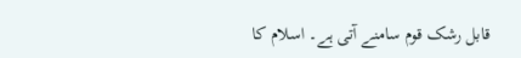قابل رشک قوم سامنے آتی ہے۔ اسلام کا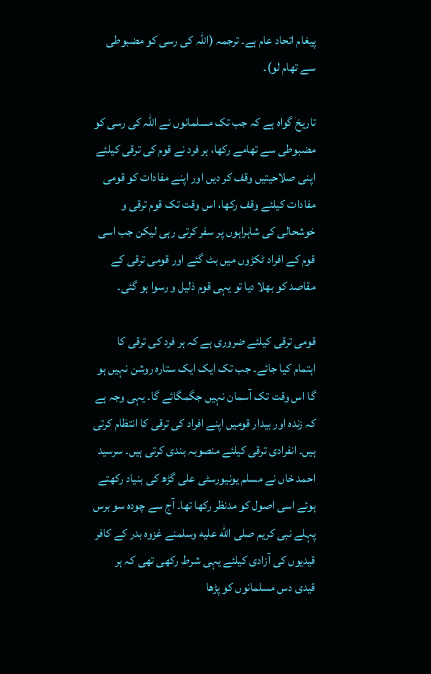پیغام اتحاد عام ہے۔ ترجمہ (اللہ کی رسی کو مضبوطی سے تھام لو)۔

تاریخ گواہ ہے کہ جب تک مسلمانوں نے اللہ کی رسی کو مضبوطی سے تھامے رکھا، ہر فرد نے قوم کی ترقی کیلئے اپنی صلاحیتیں وقف کر دیں اور اپنے مفادات کو قومی مفادات کیلئے وقف رکھا، اس وقت تک قوم ترقی و خوشحالی کی شاہراہوں پر سفر کرتی رہی لیکن جب اسی قوم کے افراد ٹکڑوں میں بٹ گئے اور قومی ترقی کے مقاصد کو بھلا دیا تو یہی قوم ذلیل و رسوا ہو گئی۔

قومی ترقی کیلئے ضروری ہے کہ ہر فرد کی ترقی کا اہتمام کیا جائے۔ جب تک ایک ایک ستارہ روشن نہیں ہو گا اس وقت تک آسمان نہیں جگمگائے گا۔ یہی وجہ ہے کہ زندہ اور بیدار قومیں اپنے افراد کی ترقی کا انتظام کرتی ہیں۔ انفرادی ترقی کیلئے منصوبہ بندی کرتی ہیں۔ سرسید احمد خاں نے مسلم یونیورسٹی علی گڑھ کی بنیاد رکھتے ہوئے اسی اصول کو مدنظر رکھا تھا۔ آج سے چودہ سو برس پہلے نبی کریم صلى الله عليه وسلمنے غزوہ بدر کے کافر قیدیوں کی آزادی کیلئے یہی شرط رکھی تھی کہ ہر قیدی دس مسلمانوں کو پڑھا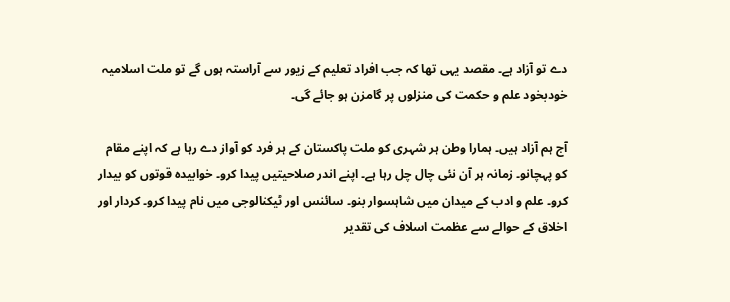دے تو آزاد ہے۔ مقصد یہی تھا کہ جب افراد تعلیم کے زیور سے آراستہ ہوں گے تو ملت اسلامیہ خودبخود علم و حکمت کی منزلوں پر گامزن ہو جائے گی۔

آج ہم آزاد ہیں۔ ہمارا وطن ہر شہری کو ملت پاکستان کے ہر فرد کو آواز دے رہا ہے کہ اپنے مقام کو پہچانو۔ زمانہ ہر آن نئی چال چل رہا ہے۔ اپنے اندر صلاحیتیں پیدا کرو۔ خوابیدہ قوتوں کو بیدار کرو۔ علم و ادب کے میدان میں شاہسوار بنو۔ سائنس اور ٹیکنالوجی میں نام پیدا کرو۔ کردار اور اخلاق کے حوالے سے عظمت اسلاف کی تقدیر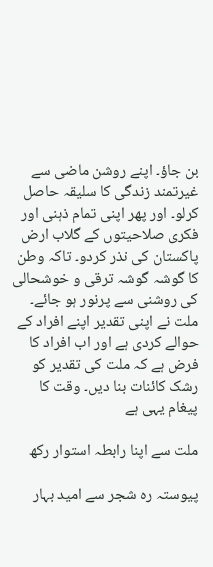بن جاؤ۔ اپنے روشن ماضی سے غیرتمند زندگی کا سلیقہ حاصل کرلو۔ اور پھر اپنی تمام ذہنی اور فکری صلاحیتوں کے گلاب ارض پاکستان کی نذر کردو۔ تاکہ وطن کا گوشہ گوشہ ترقی و خوشحالی کی روشنی سے پرنور ہو جائے۔ ملت نے اپنی تقدیر اپنے افراد کے حوالے کردی ہے اور اب افراد کا فرض ہے کہ ملت کی تقدیر کو رشک کائنات بنا دیں۔ وقت کا پیغام یہی ہے

ملت سے اپنا رابطہ استوار رکھ

پیوستہ رہ شجر سے امید بہار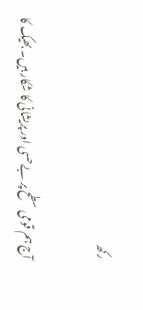رکھ

آج ہم قومی سطح پر بےحسی اور پریشانی کا شکار ہیں۔ بھیک کا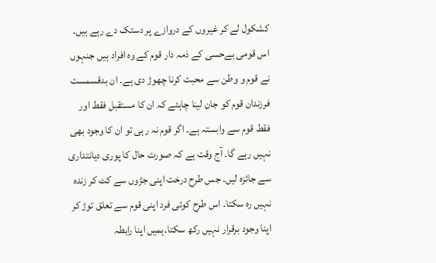کشکول لے کر غیروں کے دروازے پر دستک دے رہے ہیں۔ اس قومی بےحسی کے ذمہ دار قوم کے وہ افراد ہیں جنہوں نے قوم و وطن سے محبت کرنا چھوڑ دی ہے۔ ان بدقسمست فرزندان قوم کو جان لینا چاہئے کہ ان کا مستقبل فقط اور فقط قوم سے وابستہ ہے۔ اگر قوم نہ رہی تو ان کا وجود بھی نہیں رہے گا۔ آج وقت ہے کہ صورت حال کا پوری دیانتداری سے جائزہ لیں۔ جس طرح درخت اپنی جڑوں سے کٹ کر زندہ نہیں رہ سکتا۔ اس طرح کوئی فرد اپنی قوم سے تعلق توڑ کر اپنا وجود برقرار نہیں رکھ سکتا۔ہمیں اپنا رابطہ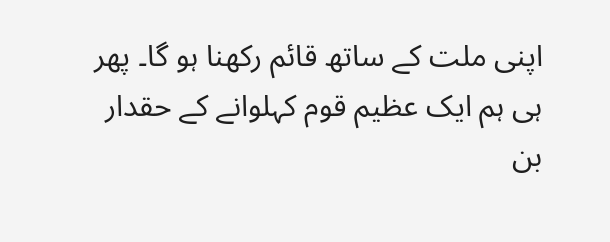اپنی ملت کے ساتھ قائم رکھنا ہو گا۔ پھر ہی ہم ایک عظیم قوم کہلوانے کے حقدار بن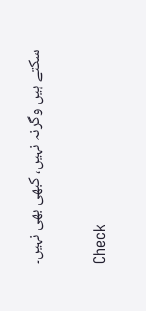سکتے ہیں وگرنہ نہیں، کبھی بھی نہیں۔

Check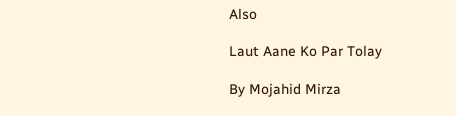Also

Laut Aane Ko Par Tolay

By Mojahid Mirza